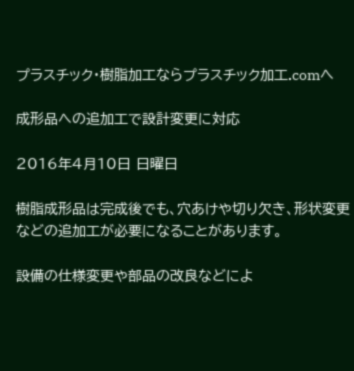プラスチック・樹脂加工ならプラスチック加工.comへ

成形品への追加工で設計変更に対応

2016年4月10日 日曜日

樹脂成形品は完成後でも、穴あけや切り欠き、形状変更などの追加工が必要になることがあります。

設備の仕様変更や部品の改良などによ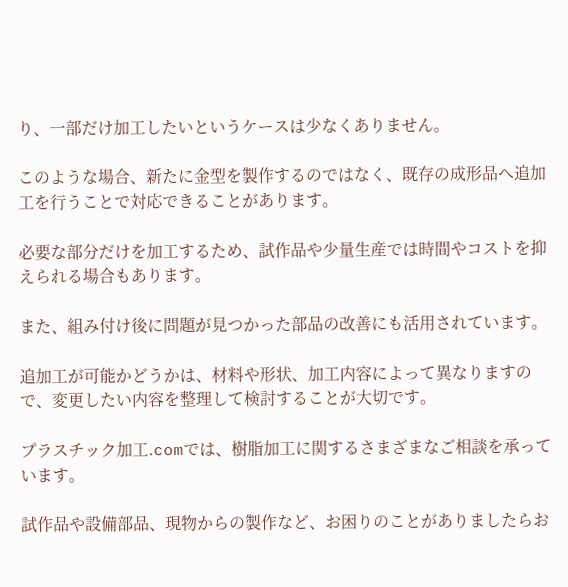り、一部だけ加工したいというケースは少なくありません。

このような場合、新たに金型を製作するのではなく、既存の成形品へ追加工を行うことで対応できることがあります。

必要な部分だけを加工するため、試作品や少量生産では時間やコストを抑えられる場合もあります。

また、組み付け後に問題が見つかった部品の改善にも活用されています。

追加工が可能かどうかは、材料や形状、加工内容によって異なりますので、変更したい内容を整理して検討することが大切です。

プラスチック加工.comでは、樹脂加工に関するさまざまなご相談を承っています。

試作品や設備部品、現物からの製作など、お困りのことがありましたらお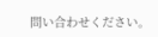問い合わせください。